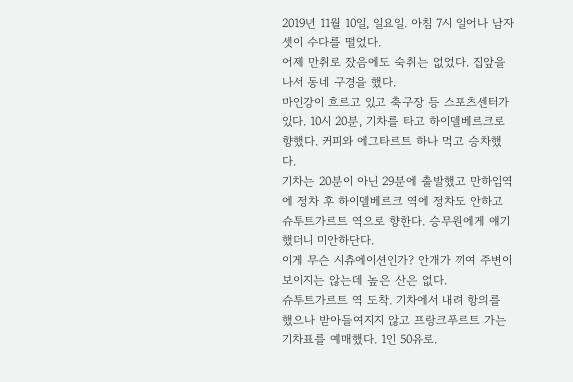2019년 11월 10일, 일요일. 아침 7시 일어나 남자 셋이 수다를 떨었다.
어제 만취로 잤음에도 숙취는 없었다. 집앞을 나서 동네 구경을 했다.
마인강이 흐르고 있고 축구장 등 스포츠센터가 있다. 10시 20분, 기차를 타고 하이델베르크로 향했다. 커피와 에그타르트 하나 먹고 승차했다.
기차는 20분이 아닌 29분에 출발했고 만하임역에 정차 후 하이델베르크 역에 정차도 안하고 슈투트가르트 역으로 향한다. 승무원에게 얘기했더니 미안하단다.
이게 무슨 시츄에이션인가? 안개가 끼여 주변이 보이지는 않는데 높은 산은 없다.
슈투트가르트 역 도착. 기차에서 내려 항의를 했으나 받아들여지지 않고 프랑크푸르트 가는 기차표를 예매했다. 1인 50유로.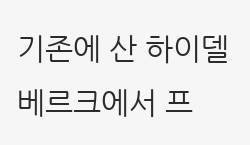기존에 산 하이델베르크에서 프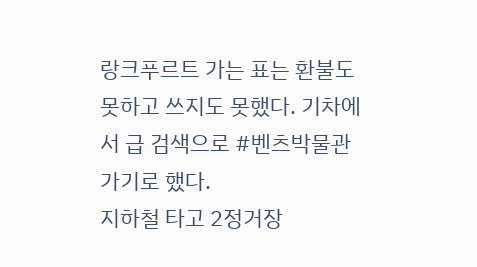랑크푸르트 가는 표는 환불도 못하고 쓰지도 못했다. 기차에서 급 검색으로 #벤츠박물관 가기로 했다.
지하철 타고 2정거장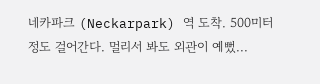네카파크 (Neckarpark) 역 도착. 500미터 정도 걸어간다. 멀리서 봐도 외관이 예뻤...